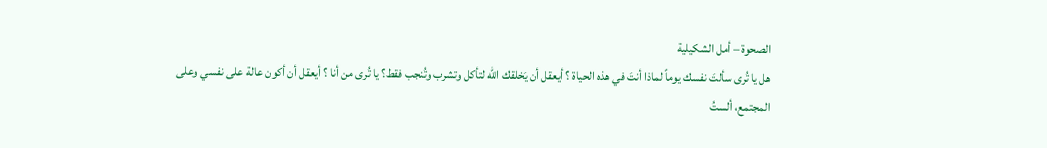الصحوة – أمل الشكيلية
هل يا تُرى سألتَ نفسك يوماً لماذا أنتَ في هذه الحياة ؟ أيعقل أن يَخلقك الله لتأكل وتشرب وتُنجب فقط؟ يا تُرى من أنا ؟ أيعقل أن أكون عالة على نفسي وعلى المجتمع، ألستُ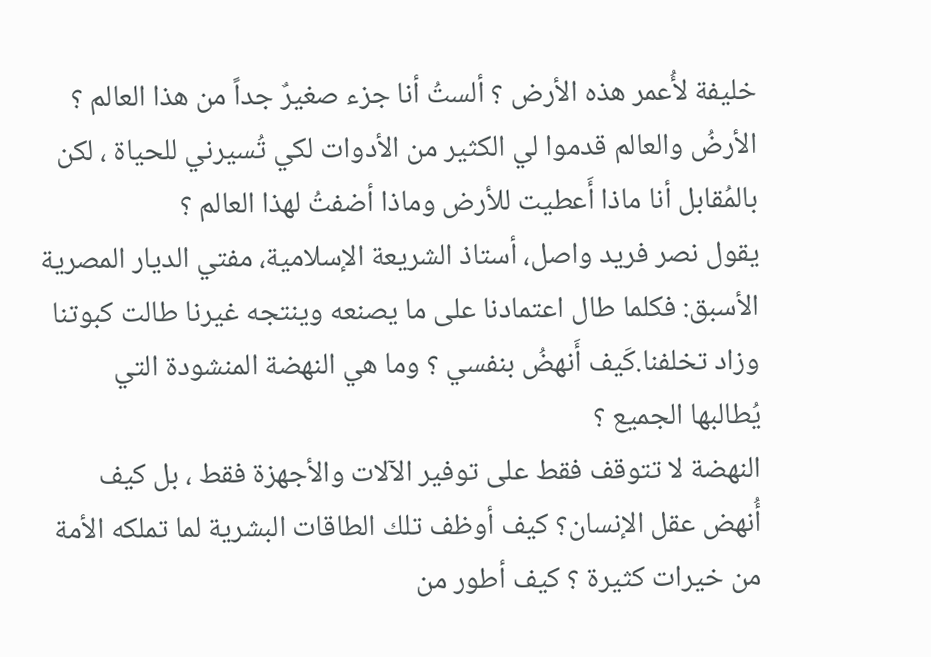خليفة لأُعمر هذه الأرض ؟ ألستُ أنا جزء صغيرٌ جداً من هذا العالم ؟ الأرضُ والعالم قدموا لي الكثير من الأدوات لكي تُسيرني للحياة ، لكن بالمُقابل أنا ماذا أَعطيت للأرض وماذا أضفتُ لهذا العالم ؟
يقول نصر فريد واصل، أستاذ الشريعة الإسلامية، مفتي الديار المصرية الأسبق: فكلما طال اعتمادنا على ما يصنعه وينتجه غيرنا طالت كبوتنا وزاد تخلفنا.كَيف أَنهضُ بنفسي ؟ وما هي النهضة المنشودة التي يُطالبها الجميع ؟
النهضة لا تتوقف فقط على توفير الآلات والأجهزة فقط ، بل كيف أُنهض عقل الإنسان؟ كيف أوظف تلك الطاقات البشرية لما تملكه الأمة من خيرات كثيرة ؟ كيف أطور من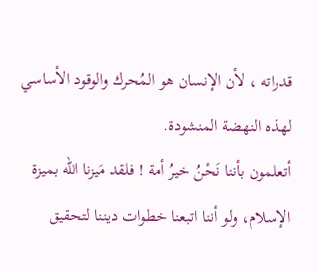قدراته ، لأن الإنسان هو المُحرك والوقود الأساسي لهذه النهضة المنشودة.
أتعلمون بأننا نَحْنُ خيرُ أمة ! فلقد مَيزنا الله بميزة الإسلام، ولو أننا اتبعنا خطوات ديننا لتحقيق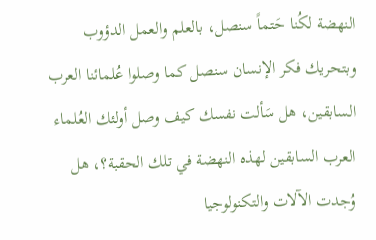النهضة لكُنا حَتماً سنصل، بالعلم والعمل الدؤوب وبتحريك فكر الإنسان سنصل كما وصلوا عُلمائنا العرب السابقين، هل سَألت نفسك كيف وصل أولئك العُلماء العرب السابقين لهذه النهضة في تلك الحقبة؟، هل وُجدت الآلات والتكنولوجيا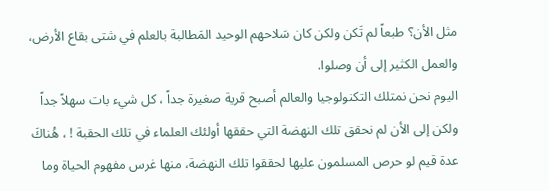مثل الأن؟ طبعاً لم تَكن ولكن كان سَلاحهم الوحيد المَطالبة بالعلم في شتى بقاع الأرض، والعمل الكثير إلى أن وصلوا.
اليوم نحن نمتلك التكنولوجيا والعالم أصبح قرية صغيرة جداً ، كل شيء بات سهلاً جداً ولكن إلى الأن لم نحقق تلك النهضة التي حققها أولئك العلماء في تلك الحقبة ! ، هُناكَ عدة قيم لو حرص المسلمون عليها لحققوا تلك النهضة، منها غرس مفهوم الحياة وما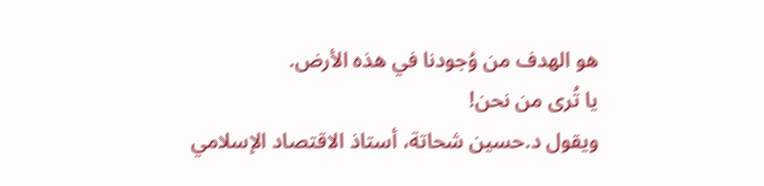هو الهدف من وُجودنا في هذه الأرض.
يا تُرى من نحن!
ويقول د.حسين شحاتة، أستاذ الاقتصاد الإسلامي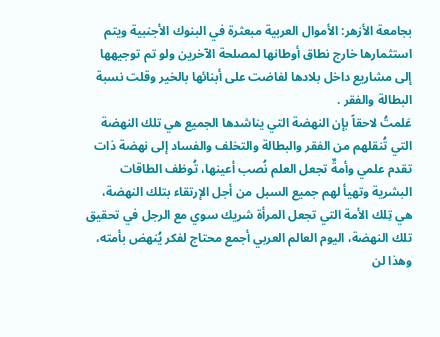بجامعة الأزهر: الأموال العربية مبعثرة في البنوك الأجنبية ويتم استثمارها خارج نطاق أوطانها لمصلحة الآخرين ولو تم توجيهها إلى مشاريع داخل بلادها لفاضت على أبنائها بالخير وقلت نسبة البطالة والفقر .
عَلمتُ لاحقاً بإن النهضة التي يناشدها الجميع هي تلك النهضة التي تُنقلهم من الفقر والبطالة والتخلف والفساد إلى نهضة ذات تقدم علمي وأمةٌ تجعل العلم نُصب أعينها، تُوظف الطاقات البشرية وتهيأ لهم جميع السبل من أجل الإرتقاء بتلك النهضة، هي تِلك الأمة التي تجعل المرأة شريك سوي مع الرجل في تحقيق تلك النهضة، اليوم العالم العربي أجمع محتاج لفكر يُنهض بأمته، وهذا لن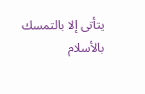يتأتى إلا بالتمسك بالأسلام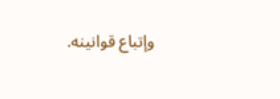وإتباع قوانينه.